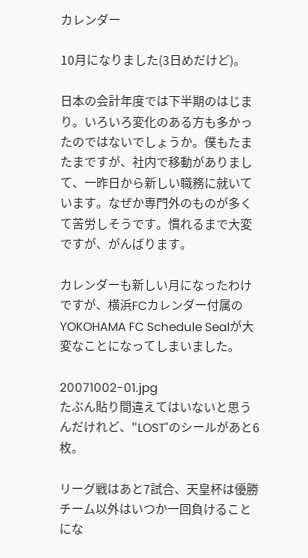カレンダー

10月になりました(3日めだけど)。

日本の会計年度では下半期のはじまり。いろいろ変化のある方も多かったのではないでしょうか。僕もたまたまですが、社内で移動がありまして、一昨日から新しい職務に就いています。なぜか専門外のものが多くて苦労しそうです。慣れるまで大変ですが、がんばります。

カレンダーも新しい月になったわけですが、横浜FCカレンダー付属のYOKOHAMA FC Schedule Sealが大変なことになってしまいました。

20071002-01.jpg
たぶん貼り間違えてはいないと思うんだけれど、"LOST"のシールがあと6枚。

リーグ戦はあと7試合、天皇杯は優勝チーム以外はいつか一回負けることにな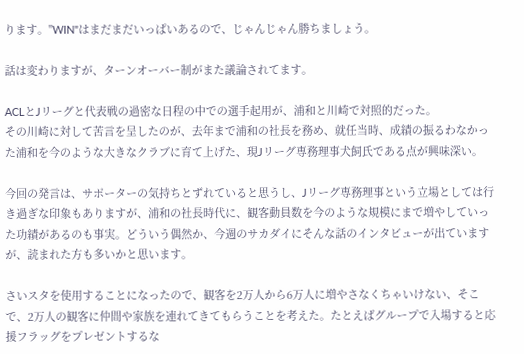ります。"WIN"はまだまだいっぱいあるので、じゃんじゃん勝ちましょう。

話は変わりますが、ターンオーバー制がまた議論されてます。

ACLとJリーグと代表戦の過密な日程の中での選手起用が、浦和と川崎で対照的だった。
その川崎に対して苦言を呈したのが、去年まで浦和の社長を務め、就任当時、成績の振るわなかった浦和を今のような大きなクラブに育て上げた、現Jリーグ専務理事犬飼氏である点が興味深い。

今回の発言は、サポーターの気持ちとずれていると思うし、Jリーグ専務理事という立場としては行き過ぎな印象もありますが、浦和の社長時代に、観客動員数を今のような規模にまで増やしていった功績があるのも事実。どういう偶然か、今週のサカダイにそんな話のインタビューが出ていますが、読まれた方も多いかと思います。

さいスタを使用することになったので、観客を2万人から6万人に増やさなくちゃいけない、そこで、2万人の観客に仲間や家族を連れてきてもらうことを考えた。たとえばグループで入場すると応援フラッグをプレゼントするな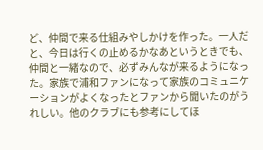ど、仲間で来る仕組みやしかけを作った。一人だと、今日は行くの止めるかなあというときでも、仲間と一緒なので、必ずみんなが来るようになった。家族で浦和ファンになって家族のコミュニケーションがよくなったとファンから聞いたのがうれしい。他のクラブにも参考にしてほ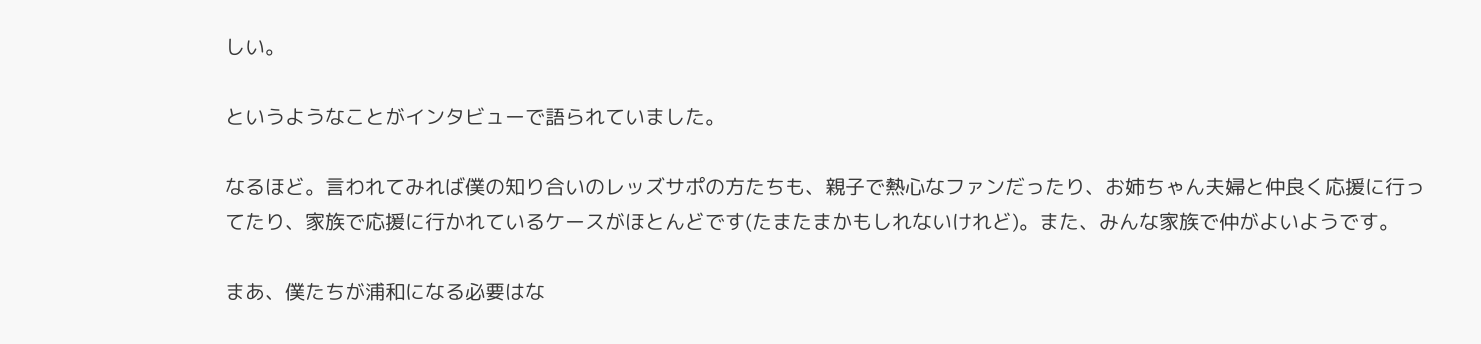しい。

というようなことがインタビューで語られていました。

なるほど。言われてみれば僕の知り合いのレッズサポの方たちも、親子で熱心なファンだったり、お姉ちゃん夫婦と仲良く応援に行ってたり、家族で応援に行かれているケースがほとんどです(たまたまかもしれないけれど)。また、みんな家族で仲がよいようです。

まあ、僕たちが浦和になる必要はな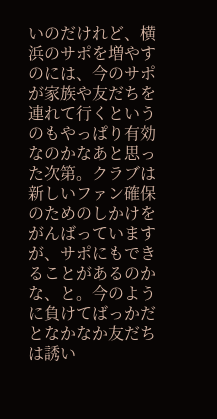いのだけれど、横浜のサポを増やすのには、今のサポが家族や友だちを連れて行くというのもやっぱり有効なのかなあと思った次第。クラブは新しいファン確保のためのしかけをがんばっていますが、サポにもできることがあるのかな、と。今のように負けてばっかだとなかなか友だちは誘い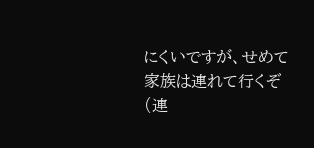にくいですが、せめて家族は連れて行くぞ(連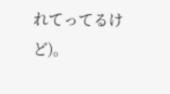れてってるけど)。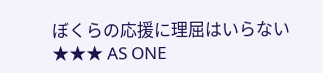ぼくらの応援に理屈はいらない
★★★ AS ONE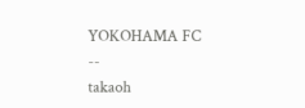YOKOHAMA FC
--
takaoh